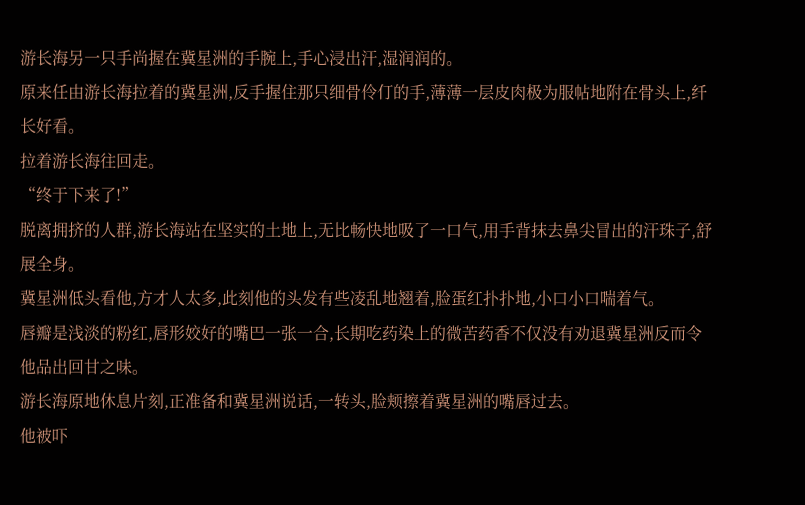游长海另一只手尚握在冀星洲的手腕上,手心浸出汗,湿润润的。
原来任由游长海拉着的冀星洲,反手握住那只细骨伶仃的手,薄薄一层皮肉极为服帖地附在骨头上,纤长好看。
拉着游长海往回走。
“终于下来了!”
脱离拥挤的人群,游长海站在坚实的土地上,无比畅快地吸了一口气,用手背抹去鼻尖冒出的汗珠子,舒展全身。
冀星洲低头看他,方才人太多,此刻他的头发有些凌乱地翘着,脸蛋红扑扑地,小口小口喘着气。
唇瓣是浅淡的粉红,唇形姣好的嘴巴一张一合,长期吃药染上的微苦药香不仅没有劝退冀星洲反而令他品出回甘之味。
游长海原地休息片刻,正准备和冀星洲说话,一转头,脸颊擦着冀星洲的嘴唇过去。
他被吓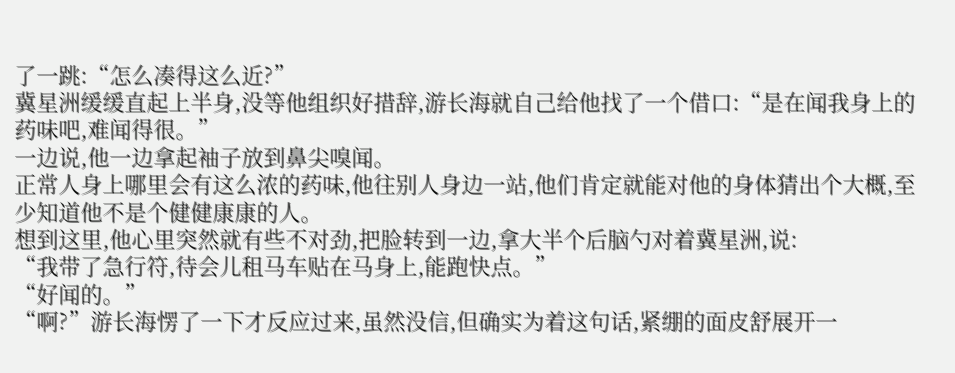了一跳:“怎么凑得这么近?”
冀星洲缓缓直起上半身,没等他组织好措辞,游长海就自己给他找了一个借口:“是在闻我身上的药味吧,难闻得很。”
一边说,他一边拿起袖子放到鼻尖嗅闻。
正常人身上哪里会有这么浓的药味,他往别人身边一站,他们肯定就能对他的身体猜出个大概,至少知道他不是个健健康康的人。
想到这里,他心里突然就有些不对劲,把脸转到一边,拿大半个后脑勺对着冀星洲,说:
“我带了急行符,待会儿租马车贴在马身上,能跑快点。”
“好闻的。”
“啊?”游长海愣了一下才反应过来,虽然没信,但确实为着这句话,紧绷的面皮舒展开一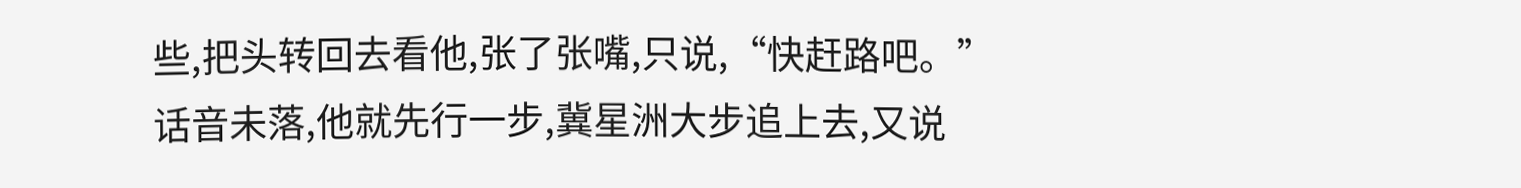些,把头转回去看他,张了张嘴,只说,“快赶路吧。”
话音未落,他就先行一步,冀星洲大步追上去,又说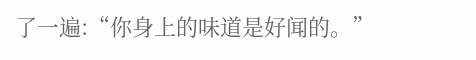了一遍:“你身上的味道是好闻的。”